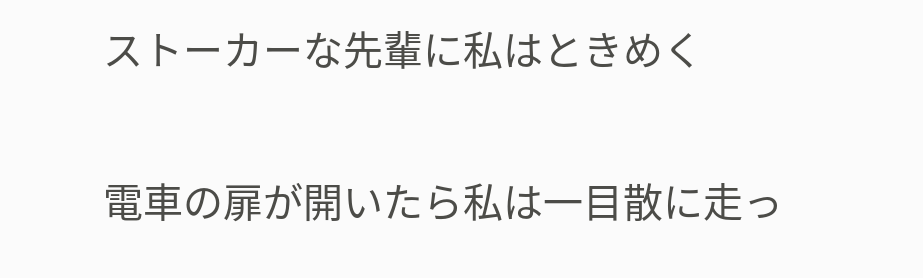ストーカーな先輩に私はときめく

電車の扉が開いたら私は一目散に走っ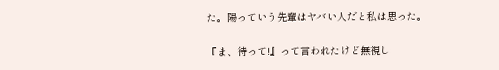た。陽っていう先輩はヤバい人だと私は思った。

『ま、待って!』って言われたけど無視し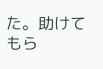た。助けてもら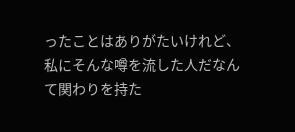ったことはありがたいけれど、私にそんな噂を流した人だなんて関わりを持た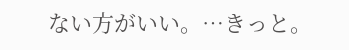ない方がいい。…きっと。